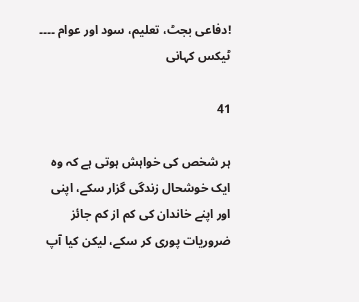!دفاعی بجٹ، تعلیم، سود اور عوام ۔۔۔۔ ٹیکس کہانی

41

ہر شخص کی خواہش ہوتی ہے کہ وہ ایک خوشحال زندگی گزار سکے، اپنی اور اپنے خاندان کی کم از کم جائز ضروریات پوری کر سکے، لیکن کیا آپ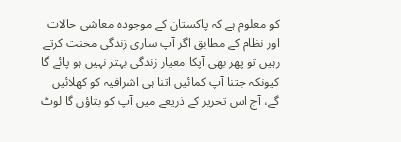کو معلوم ہے کہ پاکستان کے موجودہ معاشی حالات اور نظام کے مطابق اگر آپ ساری زندگی محنت کرتے رہیں تو پھر بھی آپکا معیار زندگی بہتر نہیں ہو پائے گا کیونکہ جتنا آپ کمائیں اتنا ہی اشرافیہ کو کھلائیں گے، آج اس تحریر کے ذریعے میں آپ کو بتاؤں گا لوٹ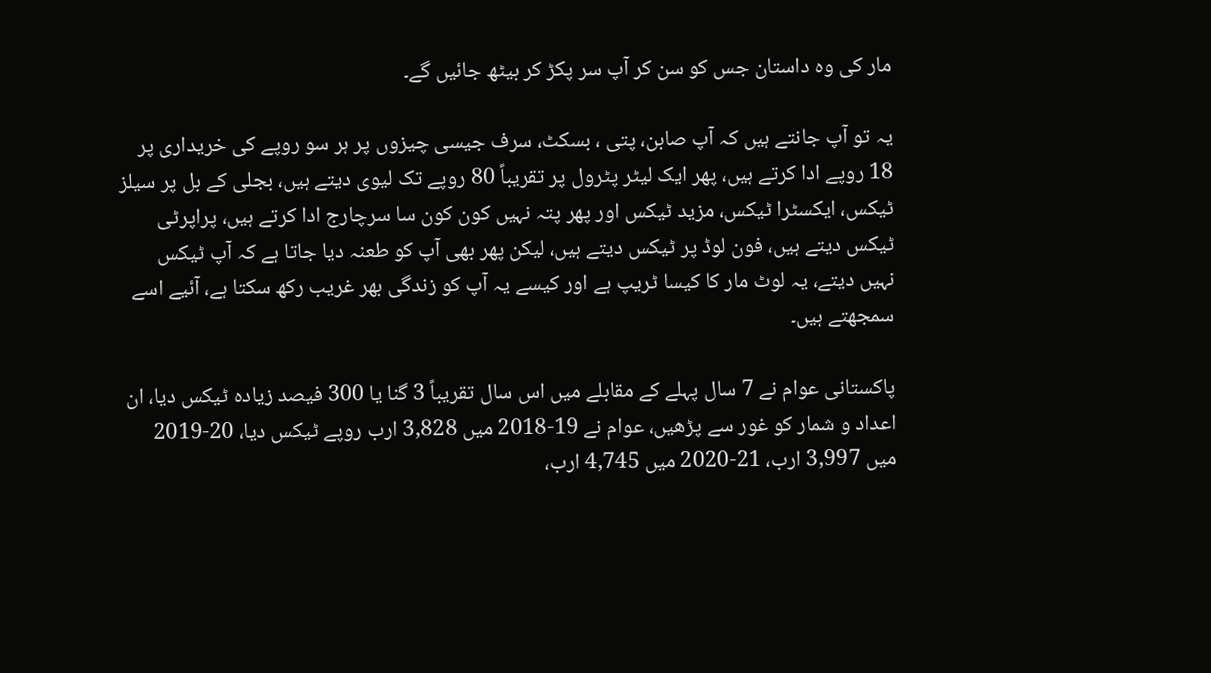مار کی وہ داستان جس کو سن کر آپ سر پکڑ کر بیٹھ جائیں گے۔

یہ تو آپ جانتے ہیں کہ آپ صابن، پتی ، بسکٹ، سرف جیسی چیزوں پر ہر سو روپے کی خریداری پر 18 روپے ادا کرتے ہیں، پھر ایک لیٹر پٹرول پر تقریباً 80 روپے تک لیوی دیتے ہیں، بجلی کے بل پر سیلز ٹیکس، ایکسٹرا ٹیکس، مزید ٹیکس اور پھر پتہ نہیں کون کون سا سرچارج ادا کرتے ہیں، پراپرٹی ٹیکس دیتے ہیں، فون لوڈ پر ٹیکس دیتے ہیں، لیکن پھر بھی آپ کو طعنہ دیا جاتا ہے کہ آپ ٹیکس نہیں دیتے، یہ لوٹ مار کا کیسا ٹریپ ہے اور کیسے یہ آپ کو زندگی بھر غریب رکھ سکتا ہے، آئیے اسے سمجھتے ہیں۔

پاکستانی عوام نے 7 سال پہلے کے مقابلے میں اس سال تقریباً 3 گنا یا 300 فیصد زیادہ ٹیکس دیا، ان اعداد و شمار کو غور سے پڑھیں، عوام نے 19-2018 میں 3,828 ارب روپے ٹیکس دیا، 20-2019 میں 3,997 ارب، 21-2020 میں 4,745 ارب،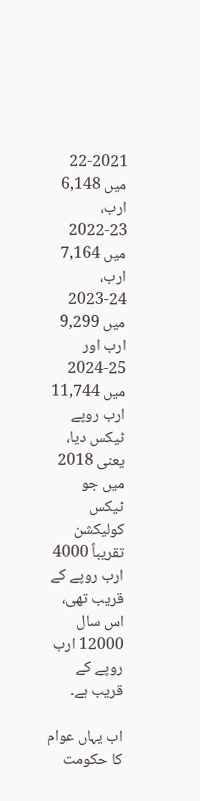22-2021 میں 6,148 ارب، 23-2022 میں 7,164 ارب، 24-2023 میں 9,299 ارب اور 25-2024 میں 11,744 ارب روپے ٹیکس دیا، یعنی 2018 میں جو ٹیکس کولیکشن تقریباً 4000 ارب روپے کے قریب تھی، اس سال 12000 ارب روپے کے قریب ہے۔

اب یہاں عوام کا حکومت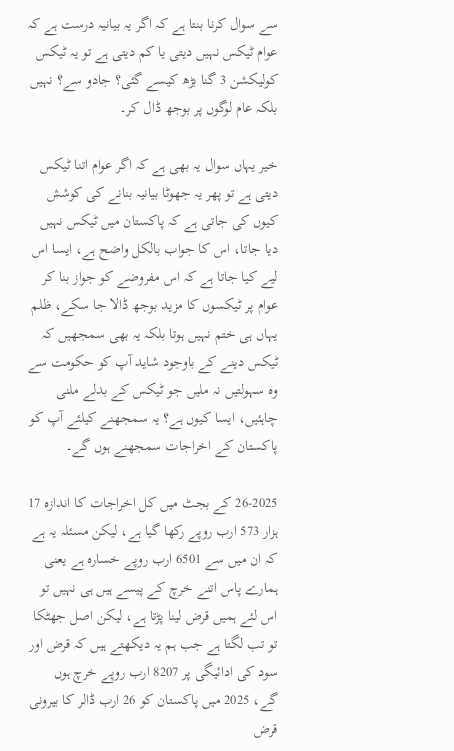سے سوال کرنا بنتا ہے کہ اگر یہ بیانیہ درست ہے کہ عوام ٹیکس نہیں دیتی یا کم دیتی ہے تو یہ ٹیکس کولیکشن 3 گنا بڑھ کیسے گئی؟ جادو سے؟ نہیں بلکہ عام لوگوں پر بوجھ ڈال کر۔

خیر یہاں سوال یہ بھی ہے کہ اگر عوام اتنا ٹیکس دیتی ہے تو پھر یہ جھوٹا بیانیہ بنانے کی کوشش کیوں کی جاتی ہے کہ پاکستان میں ٹیکس نہیں دیا جاتا، اس کا جواب بالکل واضح ہے، ایسا اس لیے کیا جاتا ہے کہ اس مفروضے کو جواز بنا کر عوام پر ٹیکسوں کا مزید بوجھ ڈالا جا سکے، ظلم یہاں ہی ختم نہیں ہوتا بلکہ یہ بھی سمجھیں کہ ٹیکس دینے کے باوجود شاید آپ کو حکومت سے وہ سہولتیں نہ ملیں جو ٹیکس کے بدلے ملنی چاہئیں، ایسا کیوں ہے؟ یہ سمجھنے کیلئے آپ کو پاکستان کے اخراجات سمجھنے ہوں گے۔

26-2025 کے بجٹ میں کل اخراجات کا اندازہ 17 ہزار 573 ارب روپے رکھا گیا ہے، لیکن مسئلہ یہ ہے کہ ان میں سے 6501 ارب روپے خسارہ ہے یعنی ہمارے پاس اتنے خرچ کے پیسے ہیں ہی نہیں تو اس لئے ہمیں قرض لینا پڑتا ہے، لیکن اصل جھٹکا تو تب لگتا ہے جب ہم یہ دیکھتے ہیں کہ قرض اور سود کی ادائیگی پر 8207 ارب روپے خرچ ہوں گے، 2025 میں پاکستان کو 26 ارب ڈالر کا بیرونی قرض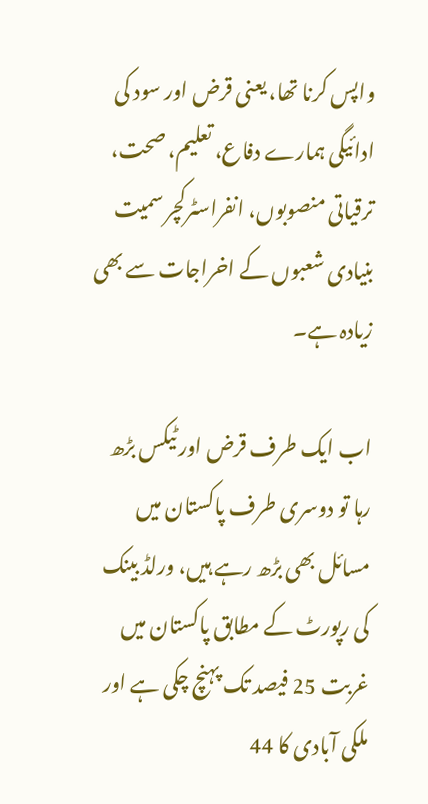واپس کرنا تھا، یعنی قرض اور سود کی ادائیگی ہمارے دفاع، تعلیم، صحت، ترقیاتی منصوبوں، انفراسٹرکچر سمیت بنیادی شعبوں کے اخراجات سے بھی زیادہ ہے۔

اب ایک طرف قرض اور ٹیکس بڑھ رہا تو دوسری طرف پاکستان میں مسائل بھی بڑھ رہے ہیں، ورلڈ بینک کی رپورٹ کے مطابق پاکستان میں غربت 25 فیصد تک پہنچ چکی ہے اور ملکی آبادی کا 44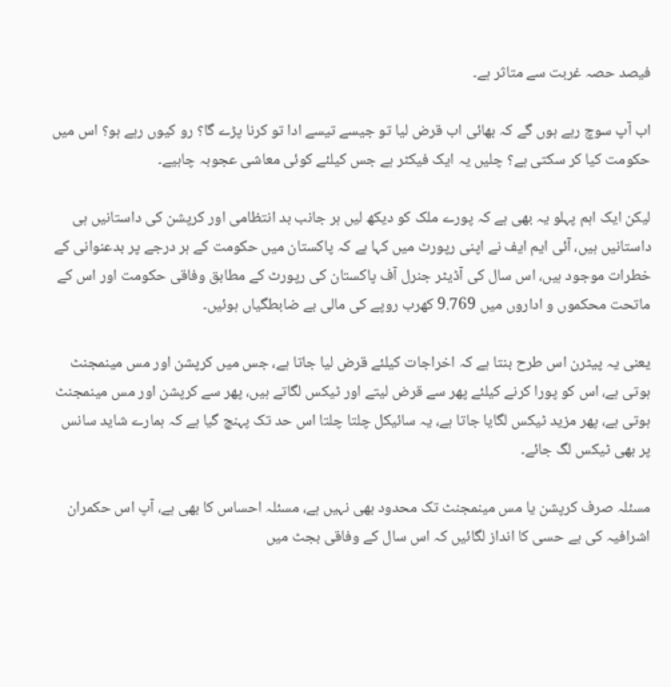فیصد حصہ غربت سے متاثر ہے۔

اب آپ سوچ رہے ہوں گے کہ بھائی اب قرض لیا تو جیسے تیسے ادا تو کرنا پڑے گا؟ رو کیوں رہے ہو؟ اس میں حکومت کیا کر سکتی ہے؟ چلیں یہ ایک فیکٹر ہے جس کیلئے کوئی معاشی عجوبہ چاہیے۔

لیکن ایک اہم پہلو یہ بھی ہے کہ پورے ملک کو دیکھ لیں ہر جانب بد انتظامی اور کرپشن کی داستانیں ہی داستانیں ہیں، آئی ایم ایف نے اپنی رپورٹ میں کہا ہے کہ پاکستان میں حکومت کے ہر درجے پر بدعنوانی کے خطرات موجود ہیں، اس سال کی آڈیٹر جنرل آف پاکستان کی رپورٹ کے مطابق وفاقی حکومت اور اس کے ماتحت محکموں و اداروں میں 9.769 کھرب روپے کی مالی بے ضابطگیاں ہوئیں۔

یعنی یہ پیٹرن اس طرح بنتا ہے کہ اخراجات کیلئے قرض لیا جاتا ہے، جس میں کرپشن اور مس مینمجنٹ ہوتی ہے، اس کو پورا کرنے کیلئے پھر سے قرض لیتے اور ٹیکس لگاتے ہیں، پھر سے کرپشن اور مس مینمجنٹ ہوتی ہے، پھر مزید ٹیکس لگایا جاتا ہے، یہ سائیکل چلتا چلتا اس حد تک پہنچ گیا ہے کہ ہمارے شاید سانس پر بھی ٹیکس لگ جائے۔

مسئلہ صرف کرپشن یا مس مینمجنٹ تک محدود بھی نہیں ہے، مسئلہ احساس کا بھی ہے، آپ اس حکمران اشرافیہ کی بے حسی کا انداز لگائیں کہ اس سال کے وفاقی بجٹ میں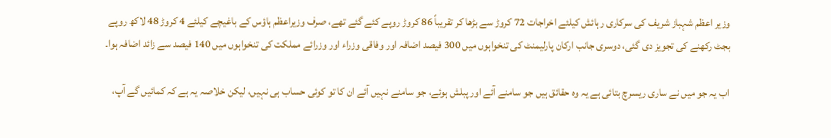وزیر اعظم شہباز شریف کی سرکاری رہائش کیلئے اخراجات 72 کروڑ سے بڑھا کر تقریباً 86 کروڑ روپے کئے گئے تھے، صرف وزیراعظم ہاؤس کے باغیچے کیلئے 4 کروڑ 48 لاکھ روپے بجٹ رکھنے کی تجویز دی گئی، دوسری جانب ارکان پارلیمنٹ کی تنخواہوں میں 300 فیصد اضافہ اور وفاقی وزراء اور وزرائے مملکت کی تنخواہوں میں 140 فیصد سے زائد اضافہ ہوا۔

اب یہ جو میں نے ساری ریسرچ بتائی ہے یہ وہ حقائق ہیں جو سامنے آئے اور پبلش ہوئے، جو سامنے نہیں آئے ان کا تو کوئی حساب ہی نہیں، لیکن خلاصہ یہ ہے کہ کمائیں گے آپ،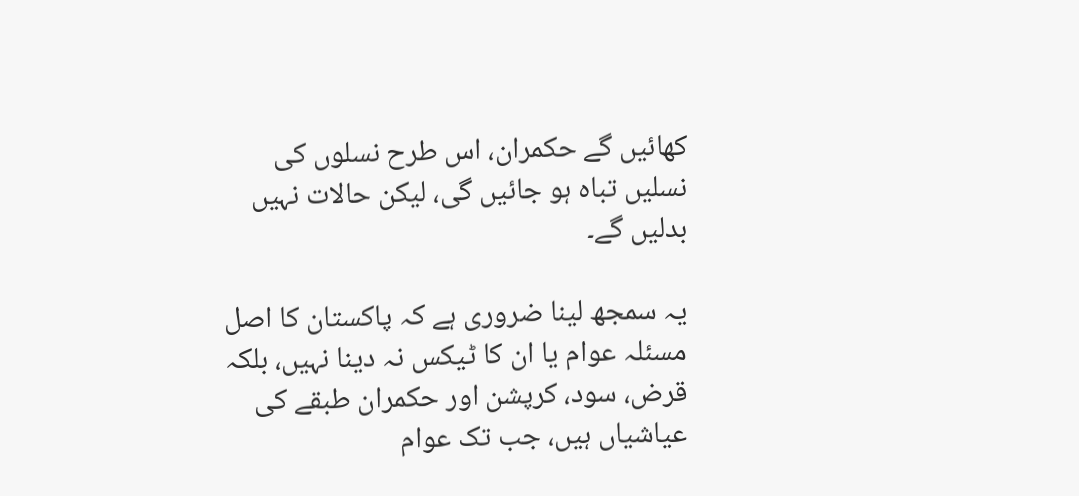کھائیں گے حکمران، اس طرح نسلوں کی نسلیں تباہ ہو جائیں گی، لیکن حالات نہیں بدلیں گے۔

یہ سمجھ لینا ضروری ہے کہ پاکستان کا اصل مسئلہ عوام یا ان کا ٹیکس نہ دینا نہیں، بلکہ قرض، سود، کرپشن اور حکمران طبقے کی عیاشیاں ہیں، جب تک عوام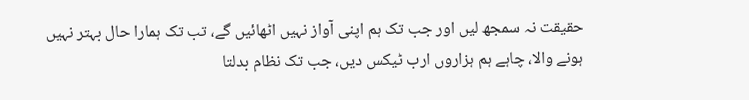حقیقت نہ سمجھ لیں اور جب تک ہم اپنی آواز نہیں اٹھائیں گے، تب تک ہمارا حال بہتر نہیں ہونے والا، چاہے ہم ہزاروں ارب ٹیکس دیں، جب تک نظام بدلتا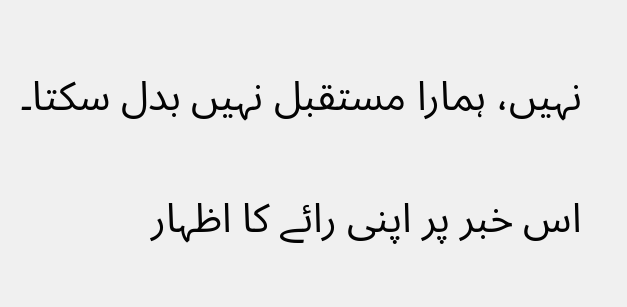نہیں، ہمارا مستقبل نہیں بدل سکتا۔

اس خبر پر اپنی رائے کا اظہار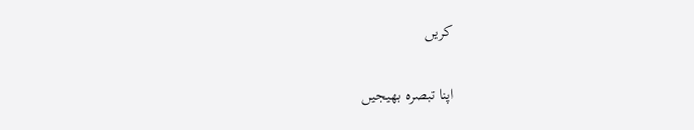کریں

اپنا تبصرہ بھیجیں